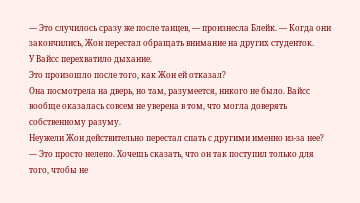— Это случилось сразу же после танцев, — произнесла Блейк. — Когда они закончились, Жон перестал обращать внимание на других студенток.
У Вайсс перехватило дыхание.
Это произошло после того, как Жон ей отказал?
Она посмотрела на дверь, но там, разумеется, никого не было. Вайсс вообще оказалась совсем не уверена в том, что могла доверять собственному разуму.
Неужели Жон действительно перестал спать с другими именно из-за нее?
— Это просто нелепо. Хочешь сказать, что он так поступил только для того, чтобы не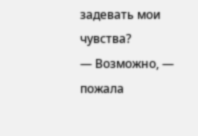задевать мои чувства?
— Возможно, — пожала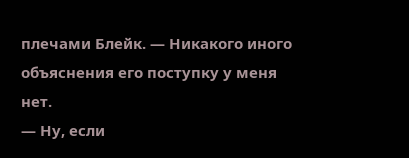плечами Блейк. — Никакого иного объяснения его поступку у меня нет.
— Ну, если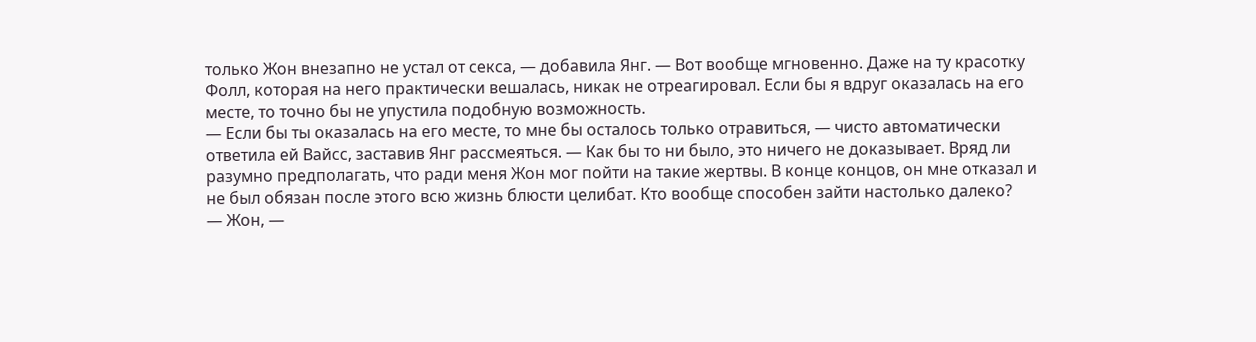только Жон внезапно не устал от секса, — добавила Янг. — Вот вообще мгновенно. Даже на ту красотку Фолл, которая на него практически вешалась, никак не отреагировал. Если бы я вдруг оказалась на его месте, то точно бы не упустила подобную возможность.
— Если бы ты оказалась на его месте, то мне бы осталось только отравиться, — чисто автоматически ответила ей Вайсс, заставив Янг рассмеяться. — Как бы то ни было, это ничего не доказывает. Вряд ли разумно предполагать, что ради меня Жон мог пойти на такие жертвы. В конце концов, он мне отказал и не был обязан после этого всю жизнь блюсти целибат. Кто вообще способен зайти настолько далеко?
— Жон, —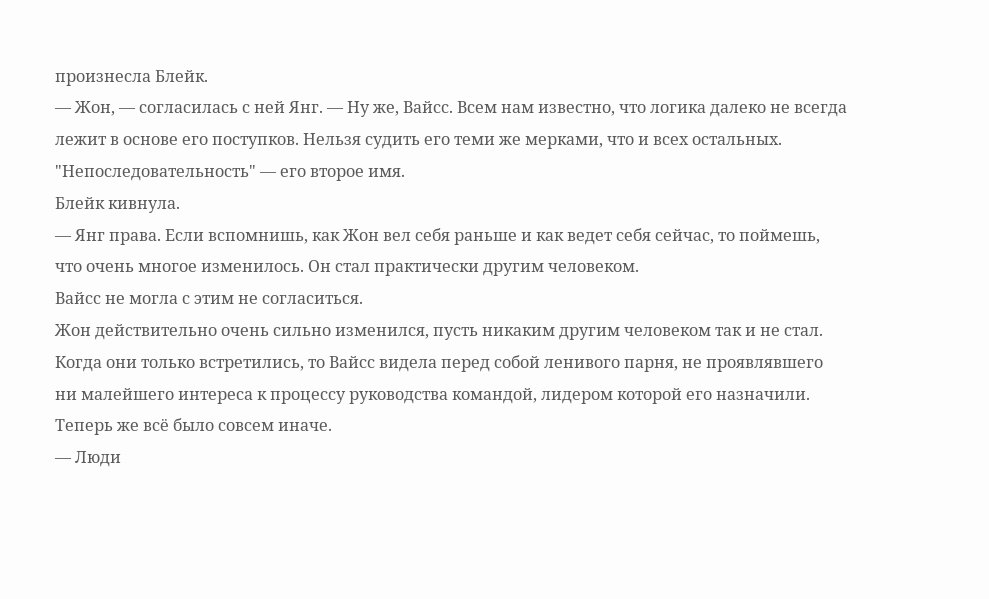произнесла Блейк.
— Жон, — согласилась с ней Янг. — Ну же, Вайсс. Всем нам известно, что логика далеко не всегда лежит в основе его поступков. Нельзя судить его теми же мерками, что и всех остальных. "Непоследовательность" — его второе имя.
Блейк кивнула.
— Янг права. Если вспомнишь, как Жон вел себя раньше и как ведет себя сейчас, то поймешь, что очень многое изменилось. Он стал практически другим человеком.
Вайсс не могла с этим не согласиться.
Жон действительно очень сильно изменился, пусть никаким другим человеком так и не стал. Когда они только встретились, то Вайсс видела перед собой ленивого парня, не проявлявшего ни малейшего интереса к процессу руководства командой, лидером которой его назначили. Теперь же всё было совсем иначе.
— Люди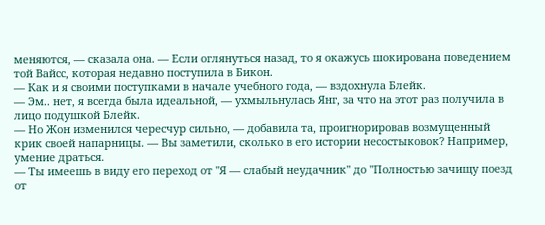меняются, — сказала она. — Если оглянуться назад, то я окажусь шокирована поведением той Вайсс, которая недавно поступила в Бикон.
— Как и я своими поступками в начале учебного года, — вздохнула Блейк.
— Эм.. нет, я всегда была идеальной, — ухмыльнулась Янг, за что на этот раз получила в лицо подушкой Блейк.
— Но Жон изменился чересчур сильно, — добавила та, проигнорировав возмущенный крик своей напарницы. — Вы заметили, сколько в его истории несостыковок? Например, умение драться.
— Ты имеешь в виду его переход от "Я — слабый неудачник" до "Полностью зачищу поезд от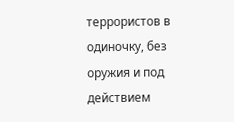террористов в одиночку, без оружия и под действием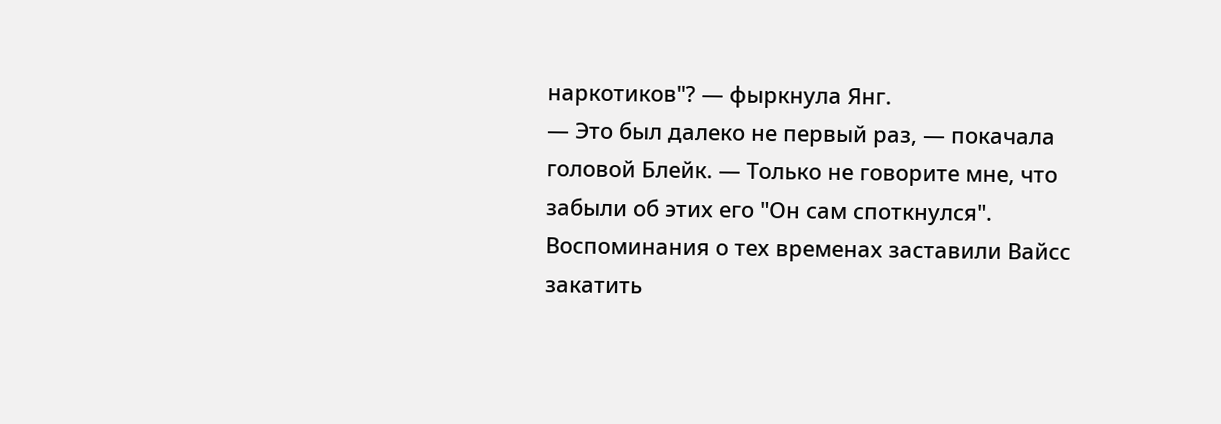наркотиков"? — фыркнула Янг.
— Это был далеко не первый раз, — покачала головой Блейк. — Только не говорите мне, что забыли об этих его "Он сам споткнулся".
Воспоминания о тех временах заставили Вайсс закатить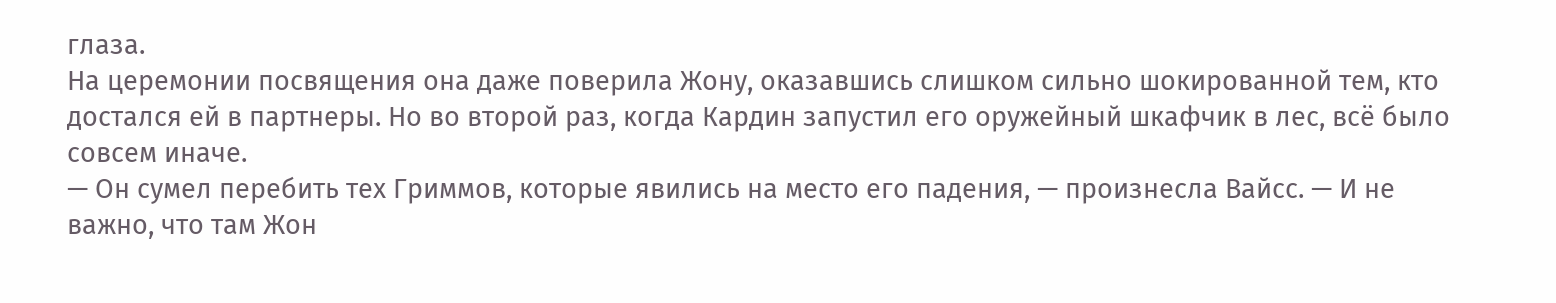глаза.
На церемонии посвящения она даже поверила Жону, оказавшись слишком сильно шокированной тем, кто достался ей в партнеры. Но во второй раз, когда Кардин запустил его оружейный шкафчик в лес, всё было совсем иначе.
— Он сумел перебить тех Гриммов, которые явились на место его падения, — произнесла Вайсс. — И не важно, что там Жон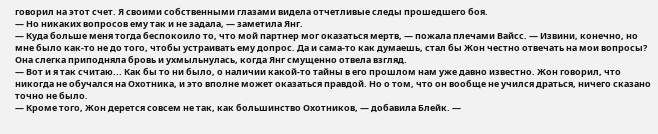говорил на этот счет. Я своими собственными глазами видела отчетливые следы прошедшего боя.
— Но никаких вопросов ему так и не задала, — заметила Янг.
— Куда больше меня тогда беспокоило то, что мой партнер мог оказаться мертв, — пожала плечами Вайсс. — Извини, конечно, но мне было как-то не до того, чтобы устраивать ему допрос. Да и сама-то как думаешь, стал бы Жон честно отвечать на мои вопросы?
Она слегка приподняла бровь и ухмыльнулась, когда Янг смущенно отвела взгляд.
— Вот и я так считаю... Как бы то ни было, о наличии какой-то тайны в его прошлом нам уже давно известно. Жон говорил, что никогда не обучался на Охотника, и это вполне может оказаться правдой. Но о том, что он вообще не учился драться, ничего сказано точно не было.
— Кроме того, Жон дерется совсем не так, как большинство Охотников, — добавила Блейк. —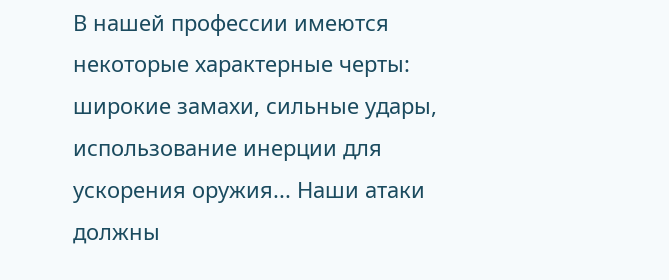В нашей профессии имеются некоторые характерные черты: широкие замахи, сильные удары, использование инерции для ускорения оружия... Наши атаки должны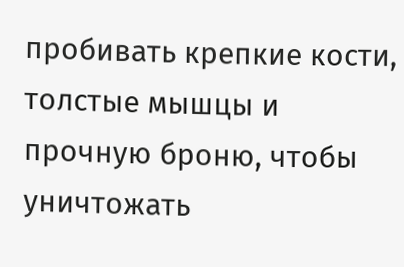пробивать крепкие кости, толстые мышцы и прочную броню, чтобы уничтожать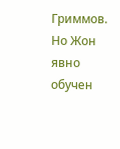Гриммов. Но Жон явно обучен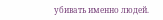убивать именно людей.